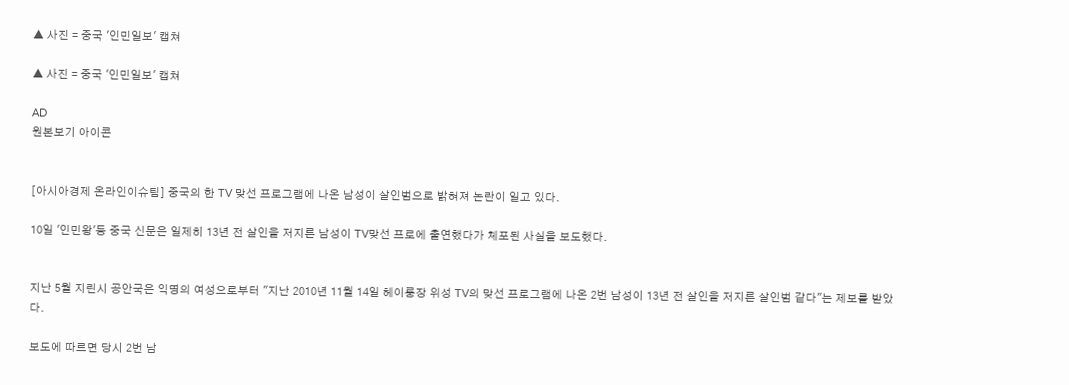▲ 사진 = 중국 '인민일보' 캡쳐

▲ 사진 = 중국 '인민일보' 캡쳐

AD
원본보기 아이콘


[아시아경제 온라인이슈팀] 중국의 한 TV 맞선 프로그램에 나온 남성이 살인범으로 밝혀져 논란이 일고 있다.

10일 '인민왕'등 중국 신문은 일제히 13년 전 살인을 저지른 남성이 TV맞선 프로에 출연했다가 체포된 사실을 보도했다.


지난 5월 지린시 공안국은 익명의 여성으로부터 "지난 2010년 11월 14일 헤이룽장 위성 TV의 맞선 프로그램에 나온 2번 남성이 13년 전 살인을 저지른 살인범 같다"는 제보를 받았다.

보도에 따르면 당시 2번 남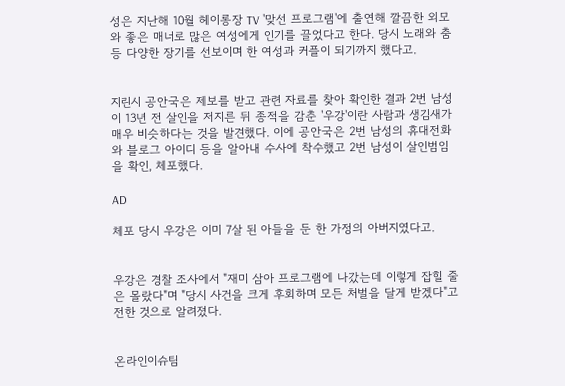성은 지난해 10월 헤이롱장 TV '맞선 프로그램'에 출연해 깔끔한 외모와 좋은 매너로 많은 여성에게 인기를 끌었다고 한다. 당시 노래와 춤 등 다양한 장기를 선보이며 한 여성과 커플이 되기까지 했다고.


지린시 공안국은 제보를 받고 관련 자료를 찾아 확인한 결과 2번 남성이 13년 전 살인을 저지른 뒤 종적을 감춘 '우강'이란 사람과 생김새가 매우 비슷하다는 것을 발견했다. 이에 공안국은 2번 남성의 휴대전화와 블로그 아이디 등을 알아내 수사에 착수했고 2번 남성이 살인범임을 확인, 체포했다.

AD

체포 당시 우강은 이미 7살 된 아들을 둔 한 가정의 아버지였다고.


우강은 경찰 조사에서 "재미 삼아 프로그램에 나갔는데 이렇게 잡힐 줄은 몰랐다"며 "당시 사건을 크게 후회하며 모든 처벌을 달게 받겠다"고 전한 것으로 알려졌다.


온라인이슈팀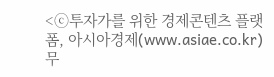<ⓒ투자가를 위한 경제콘텐츠 플랫폼, 아시아경제(www.asiae.co.kr) 무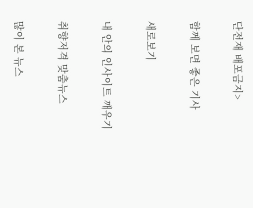단전재 배포금지>

함께 보면 좋은 기사

새로보기

내 안의 인사이트 깨우기

취향저격 맞춤뉴스

많이 본 뉴스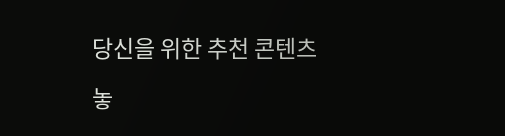당신을 위한 추천 콘텐츠

놓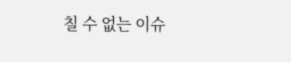칠 수 없는 이슈